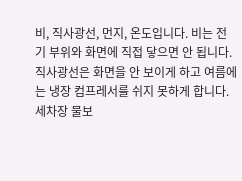비, 직사광선, 먼지, 온도입니다. 비는 전기 부위와 화면에 직접 닿으면 안 됩니다. 직사광선은 화면을 안 보이게 하고 여름에는 냉장 컴프레서를 쉬지 못하게 합니다. 세차장 물보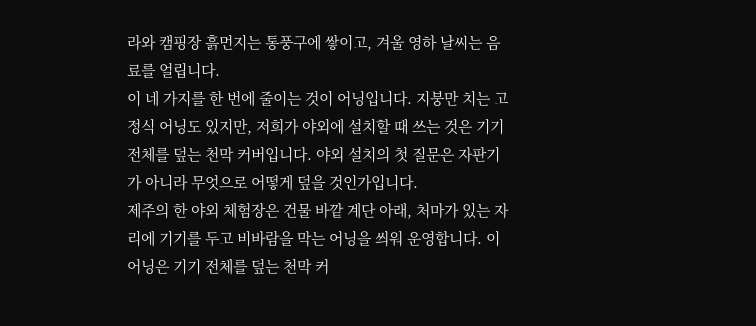라와 캠핑장 흙먼지는 통풍구에 쌓이고, 겨울 영하 날씨는 음료를 얼립니다.
이 네 가지를 한 번에 줄이는 것이 어닝입니다. 지붕만 치는 고정식 어닝도 있지만, 저희가 야외에 설치할 때 쓰는 것은 기기 전체를 덮는 천막 커버입니다. 야외 설치의 첫 질문은 자판기가 아니라 무엇으로 어떻게 덮을 것인가입니다.
제주의 한 야외 체험장은 건물 바깥 계단 아래, 처마가 있는 자리에 기기를 두고 비바람을 막는 어닝을 씌워 운영합니다. 이 어닝은 기기 전체를 덮는 천막 커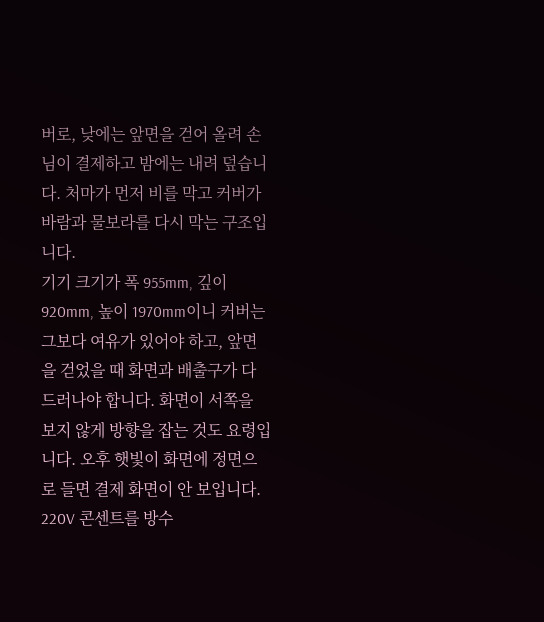버로, 낮에는 앞면을 걷어 올려 손님이 결제하고 밤에는 내려 덮습니다. 처마가 먼저 비를 막고 커버가 바람과 물보라를 다시 막는 구조입니다.
기기 크기가 폭 955mm, 깊이 920mm, 높이 1970mm이니 커버는 그보다 여유가 있어야 하고, 앞면을 걷었을 때 화면과 배출구가 다 드러나야 합니다. 화면이 서쪽을 보지 않게 방향을 잡는 것도 요령입니다. 오후 햇빛이 화면에 정면으로 들면 결제 화면이 안 보입니다.
220V 콘센트를 방수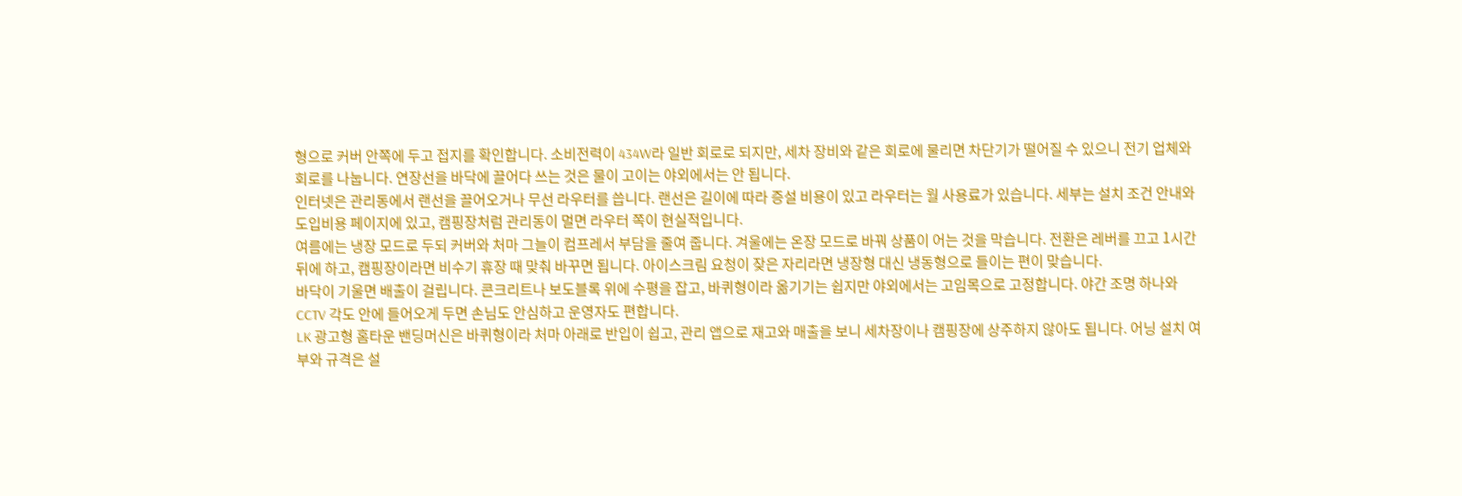형으로 커버 안쪽에 두고 접지를 확인합니다. 소비전력이 434W라 일반 회로로 되지만, 세차 장비와 같은 회로에 물리면 차단기가 떨어질 수 있으니 전기 업체와 회로를 나눕니다. 연장선을 바닥에 끌어다 쓰는 것은 물이 고이는 야외에서는 안 됩니다.
인터넷은 관리동에서 랜선을 끌어오거나 무선 라우터를 씁니다. 랜선은 길이에 따라 증설 비용이 있고 라우터는 월 사용료가 있습니다. 세부는 설치 조건 안내와 도입비용 페이지에 있고, 캠핑장처럼 관리동이 멀면 라우터 쪽이 현실적입니다.
여름에는 냉장 모드로 두되 커버와 처마 그늘이 컴프레서 부담을 줄여 줍니다. 겨울에는 온장 모드로 바꿔 상품이 어는 것을 막습니다. 전환은 레버를 끄고 1시간 뒤에 하고, 캠핑장이라면 비수기 휴장 때 맞춰 바꾸면 됩니다. 아이스크림 요청이 잦은 자리라면 냉장형 대신 냉동형으로 들이는 편이 맞습니다.
바닥이 기울면 배출이 걸립니다. 콘크리트나 보도블록 위에 수평을 잡고, 바퀴형이라 옮기기는 쉽지만 야외에서는 고임목으로 고정합니다. 야간 조명 하나와 CCTV 각도 안에 들어오게 두면 손님도 안심하고 운영자도 편합니다.
LK 광고형 홈타운 밴딩머신은 바퀴형이라 처마 아래로 반입이 쉽고, 관리 앱으로 재고와 매출을 보니 세차장이나 캠핑장에 상주하지 않아도 됩니다. 어닝 설치 여부와 규격은 설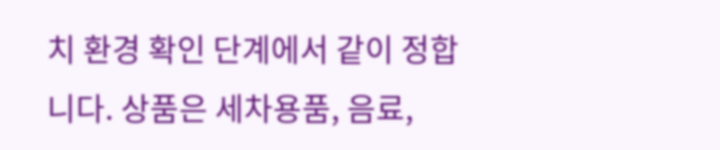치 환경 확인 단계에서 같이 정합니다. 상품은 세차용품, 음료,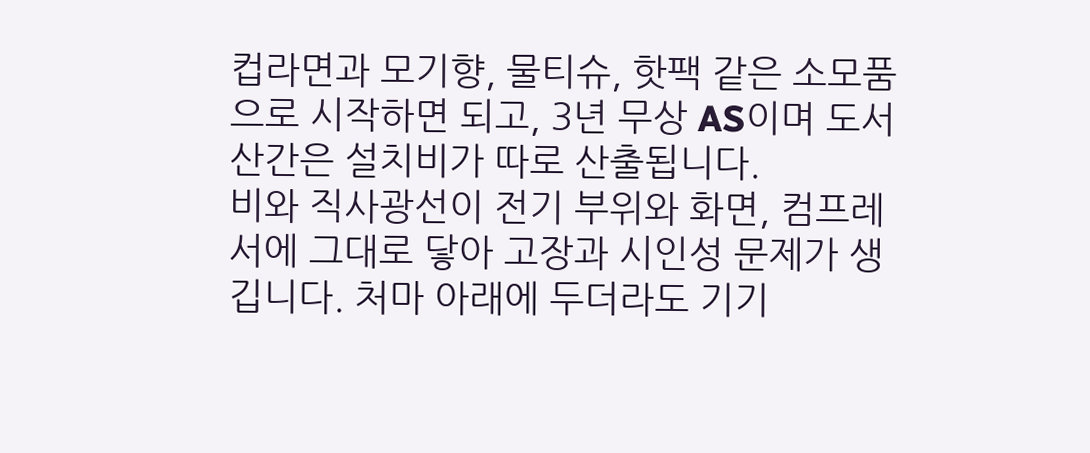컵라면과 모기향, 물티슈, 핫팩 같은 소모품으로 시작하면 되고, 3년 무상 AS이며 도서산간은 설치비가 따로 산출됩니다.
비와 직사광선이 전기 부위와 화면, 컴프레서에 그대로 닿아 고장과 시인성 문제가 생깁니다. 처마 아래에 두더라도 기기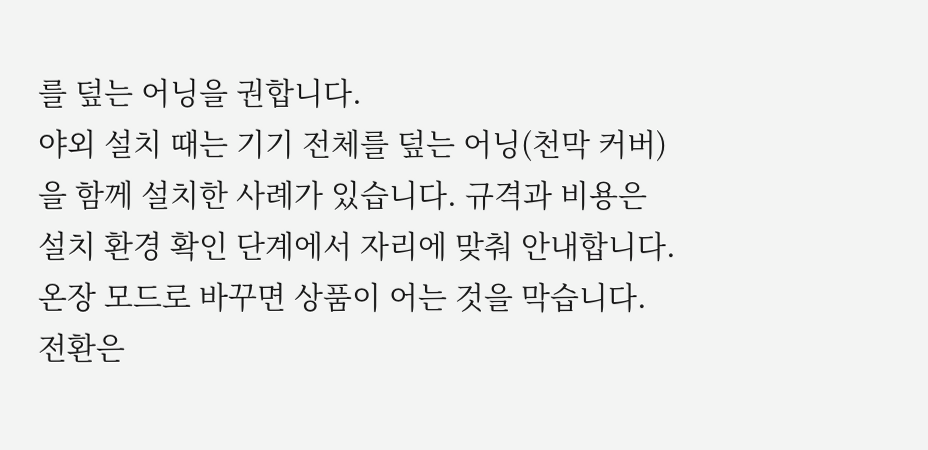를 덮는 어닝을 권합니다.
야외 설치 때는 기기 전체를 덮는 어닝(천막 커버)을 함께 설치한 사례가 있습니다. 규격과 비용은 설치 환경 확인 단계에서 자리에 맞춰 안내합니다.
온장 모드로 바꾸면 상품이 어는 것을 막습니다. 전환은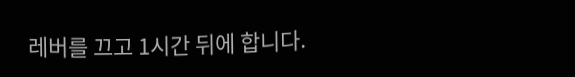레버를 끄고 1시간 뒤에 합니다.